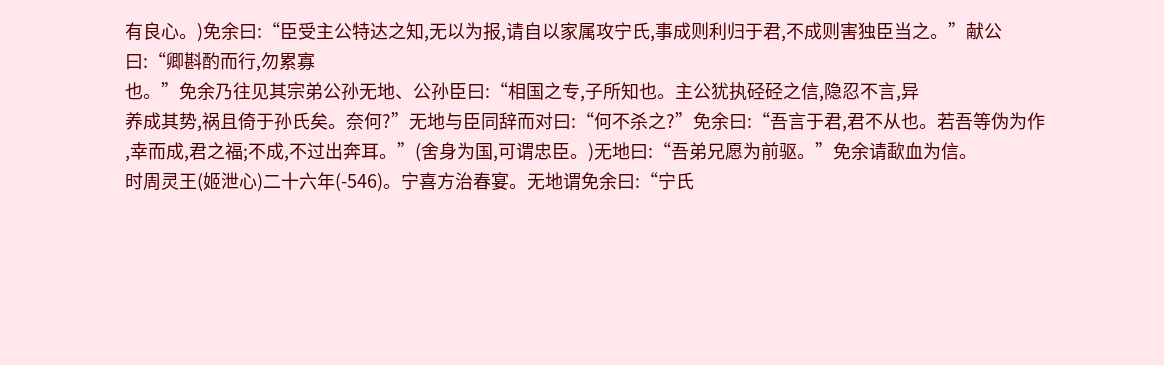有良心。)免余曰:“臣受主公特达之知,无以为报,请自以家属攻宁氏,事成则利归于君,不成则害独臣当之。”献公曰:“卿斟酌而行,勿累寡
也。”免余乃往见其宗弟公孙无地、公孙臣曰:“相国之专,子所知也。主公犹执硁硁之信,隐忍不言,异
养成其势,祸且倚于孙氏矣。奈何?”无地与臣同辞而对曰:“何不杀之?”免余曰:“吾言于君,君不从也。若吾等伪为作
,幸而成,君之福;不成,不过出奔耳。”(舍身为国,可谓忠臣。)无地曰:“吾弟兄愿为前驱。”免余请歃血为信。
时周灵王(姬泄心)二十六年(-546)。宁喜方治春宴。无地谓免余曰:“宁氏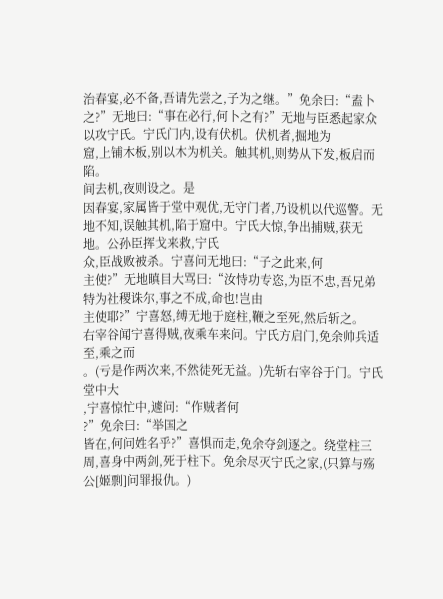治春宴,必不备,吾请先尝之,子为之继。”免余曰:“盍卜之?”无地曰:“事在必行,何卜之有?”无地与臣悉起家众以攻宁氏。宁氏门内,设有伏机。伏机者,掘地为
窟,上铺木板,别以木为机关。触其机,则势从下发,板启而
陷。
间去机,夜则设之。是
因春宴,家属皆于堂中观优,无守门者,乃设机以代巡警。无地不知,误触其机,陷于窟中。宁氏大惊,争出捕贼,获无地。公孙臣挥戈来救,宁氏
众,臣战败被杀。宁喜问无地曰:“子之此来,何
主使?”无地瞋目大骂曰:“汝恃功专恣,为臣不忠,吾兄弟特为社稷诛尔,事之不成,命也!岂由
主使耶?”宁喜怒,缚无地于庭柱,鞭之至死,然后斩之。
右宰谷闻宁喜得贼,夜乘车来问。宁氏方启门,免余帅兵适至,乘之而
。(亏是作两次来,不然徒死无益。)先斩右宰谷于门。宁氏堂中大
,宁喜惊忙中,遽问:“作贼者何
?”免余曰:“举国之
皆在,何问姓名乎?”喜惧而走,免余夺剑逐之。绕堂柱三周,喜身中两剑,死于柱下。免余尽灭宁氏之家,(只算与殇公[姬剽]问罪报仇。)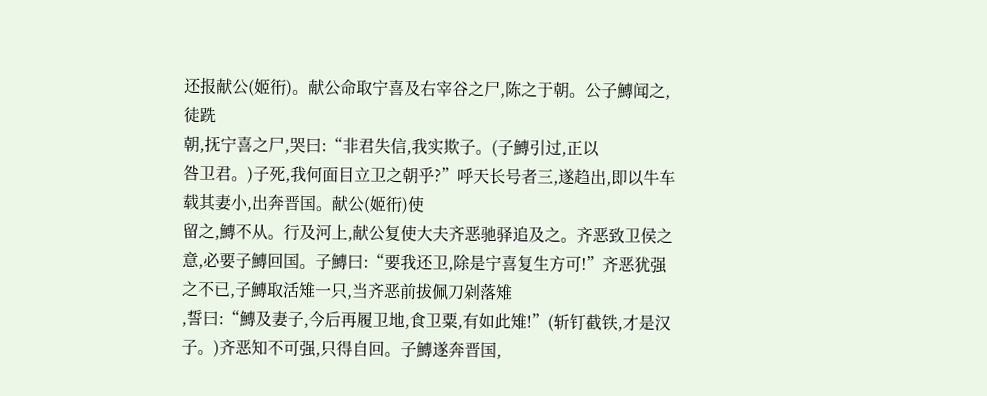还报献公(姬衎)。献公命取宁喜及右宰谷之尸,陈之于朝。公子鱄闻之,徒跣
朝,抚宁喜之尸,哭曰:“非君失信,我实欺子。(子鱄引过,正以
咎卫君。)子死,我何面目立卫之朝乎?”呼天长号者三,遂趋出,即以牛车载其妻小,出奔晋国。献公(姬衎)使
留之,鱄不从。行及河上,献公复使大夫齐恶驰驿追及之。齐恶致卫侯之意,必要子鱄回国。子鱄曰:“要我还卫,除是宁喜复生方可!”齐恶犹强之不已,子鱄取活雉一只,当齐恶前拔佩刀剁落雉
,誓曰:“鱄及妻子,今后再履卫地,食卫粟,有如此雉!”(斩钉截铁,才是汉子。)齐恶知不可强,只得自回。子鱄遂奔晋国,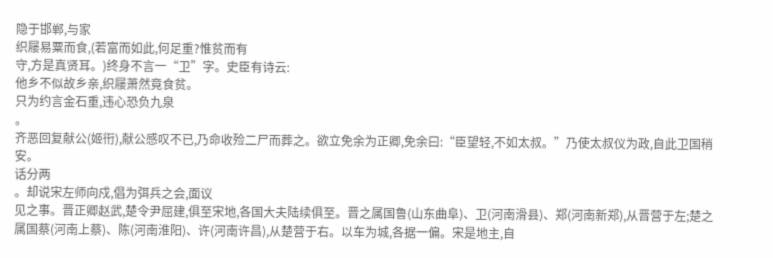隐于邯郸,与家
织屦易粟而食,(若富而如此,何足重?惟贫而有
守,方是真贤耳。)终身不言一“卫”字。史臣有诗云:
他乡不似故乡亲,织屦萧然竟食贫。
只为约言金石重,违心恐负九泉
。
齐恶回复献公(姬衎),献公感叹不已,乃命收殓二尸而葬之。欲立免余为正卿,免余曰:“臣望轻,不如太叔。”乃使太叔仪为政,自此卫国稍安。
话分两
。却说宋左师向戍,倡为弭兵之会,面议
见之事。晋正卿赵武,楚令尹屈建,俱至宋地,各国大夫陆续俱至。晋之属国鲁(山东曲阜)、卫(河南滑县)、郑(河南新郑),从晋营于左;楚之属国蔡(河南上蔡)、陈(河南淮阳)、许(河南许昌),从楚营于右。以车为城,各据一偏。宋是地主,自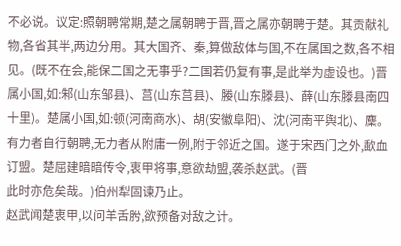不必说。议定:照朝聘常期,楚之属朝聘于晋,晋之属亦朝聘于楚。其贡献礼物,各省其半,两边分用。其大国齐、秦,算做敌体与国,不在属国之数,各不相见。(既不在会,能保二国之无事乎?二国若仍复有事,是此举为虚设也。)晋属小国,如:邾(山东邹县)、莒(山东莒县)、媵(山东滕县)、薛(山东滕县南四十里)。楚属小国,如:顿(河南商水)、胡(安徽阜阳)、沈(河南平舆北)、麇。有力者自行朝聘,无力者从附庸一例,附于邻近之国。遂于宋西门之外,歃血订盟。楚屈建暗暗传令,衷甲将事,意欲劫盟,袭杀赵武。(晋
此时亦危矣哉。)伯州犁固谏乃止。
赵武闻楚衷甲,以问羊舌肹,欲预备对敌之计。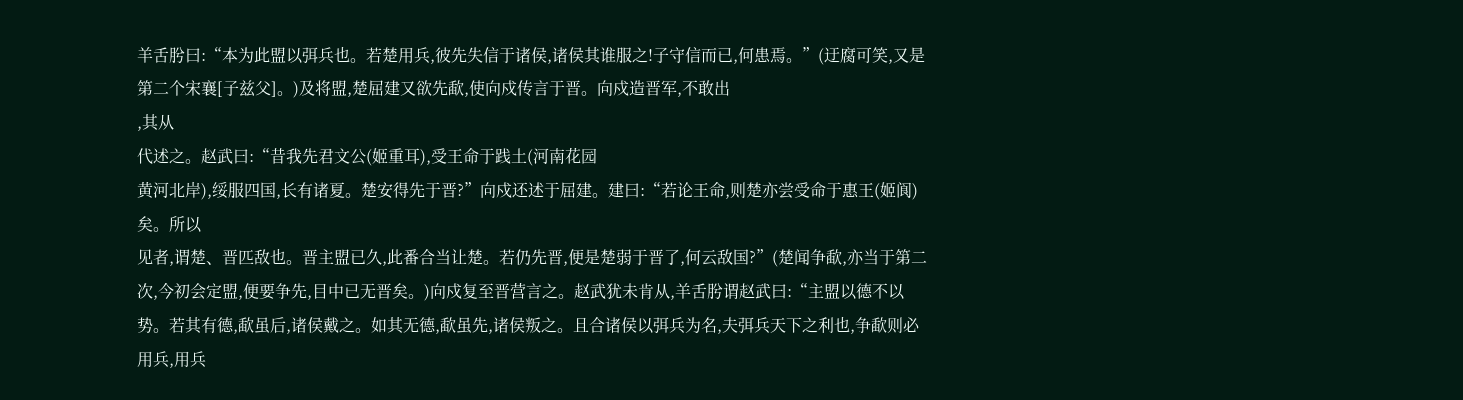羊舌肹曰:“本为此盟以弭兵也。若楚用兵,彼先失信于诸侯,诸侯其谁服之!子守信而已,何患焉。”(迂腐可笑,又是第二个宋襄[子兹父]。)及将盟,楚屈建又欲先歃,使向戍传言于晋。向戍造晋军,不敢出
,其从
代述之。赵武曰:“昔我先君文公(姬重耳),受王命于践土(河南花园
黄河北岸),绥服四国,长有诸夏。楚安得先于晋?”向戍还述于屈建。建曰:“若论王命,则楚亦尝受命于惠王(姬阆)矣。所以
见者,谓楚、晋匹敌也。晋主盟已久,此番合当让楚。若仍先晋,便是楚弱于晋了,何云敌国?”(楚闻争歃,亦当于第二次,今初会定盟,便要争先,目中已无晋矣。)向戍复至晋营言之。赵武犹未肯从,羊舌肹谓赵武曰:“主盟以德不以势。若其有德,歃虽后,诸侯戴之。如其无德,歃虽先,诸侯叛之。且合诸侯以弭兵为名,夫弭兵天下之利也,争歃则必用兵,用兵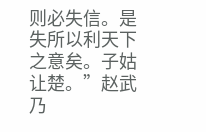则必失信。是失所以利天下之意矣。子姑让楚。”赵武乃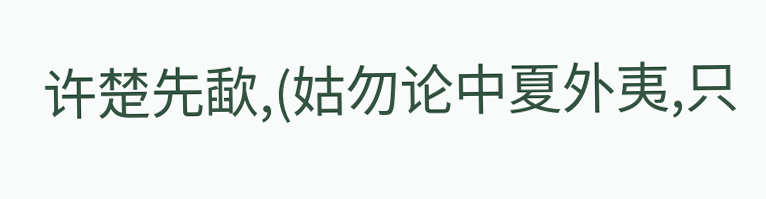许楚先歃,(姑勿论中夏外夷,只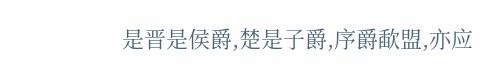是晋是侯爵,楚是子爵,序爵歃盟,亦应